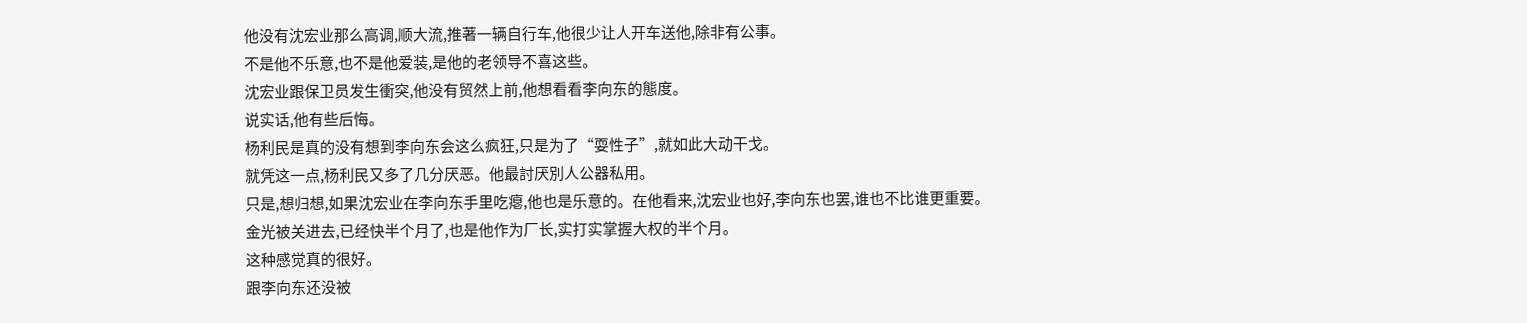他没有沈宏业那么高调,顺大流,推著一辆自行车,他很少让人开车送他,除非有公事。
不是他不乐意,也不是他爱装,是他的老领导不喜这些。
沈宏业跟保卫员发生衝突,他没有贸然上前,他想看看李向东的態度。
说实话,他有些后悔。
杨利民是真的没有想到李向东会这么疯狂,只是为了“耍性子”,就如此大动干戈。
就凭这一点,杨利民又多了几分厌恶。他最討厌別人公器私用。
只是,想归想,如果沈宏业在李向东手里吃瘪,他也是乐意的。在他看来,沈宏业也好,李向东也罢,谁也不比谁更重要。
金光被关进去,已经快半个月了,也是他作为厂长,实打实掌握大权的半个月。
这种感觉真的很好。
跟李向东还没被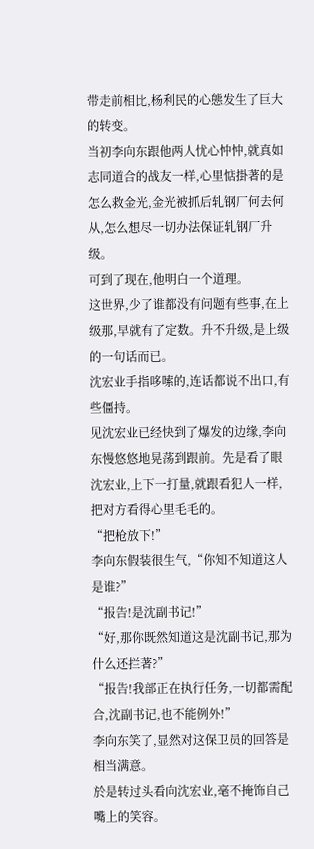带走前相比,杨利民的心態发生了巨大的转变。
当初李向东跟他两人忧心忡忡,就真如志同道合的战友一样,心里惦掛著的是怎么救金光,金光被抓后轧钢厂何去何从,怎么想尽一切办法保证轧钢厂升级。
可到了现在,他明白一个道理。
这世界,少了谁都没有问题有些事,在上级那,早就有了定数。升不升级,是上级的一句话而已。
沈宏业手指哆嗦的,连话都说不出口,有些僵持。
见沈宏业已经快到了爆发的边缘,李向东慢悠悠地晃荡到跟前。先是看了眼沈宏业,上下一打量,就跟看犯人一样,把对方看得心里毛毛的。
“把枪放下!”
李向东假装很生气,“你知不知道这人是谁?”
“报告!是沈副书记!”
“好,那你既然知道这是沈副书记,那为什么还拦著?”
“报告!我部正在执行任务,一切都需配合,沈副书记,也不能例外!”
李向东笑了,显然对这保卫员的回答是相当满意。
於是转过头看向沈宏业,毫不掩饰自己嘴上的笑容。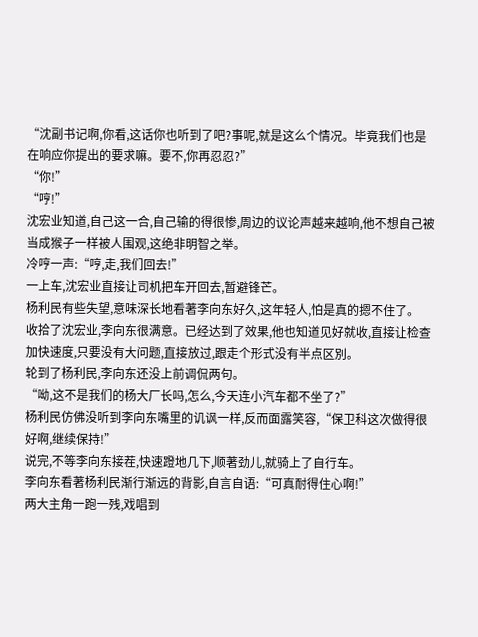“沈副书记啊,你看,这话你也听到了吧?事呢,就是这么个情况。毕竟我们也是在响应你提出的要求嘛。要不,你再忍忍?”
“你!”
“哼!”
沈宏业知道,自己这一合,自己输的得很惨,周边的议论声越来越响,他不想自己被当成猴子一样被人围观,这绝非明智之举。
冷哼一声:“哼,走,我们回去!”
一上车,沈宏业直接让司机把车开回去,暂避锋芒。
杨利民有些失望,意味深长地看著李向东好久,这年轻人,怕是真的摁不住了。
收拾了沈宏业,李向东很满意。已经达到了效果,他也知道见好就收,直接让检查加快速度,只要没有大问题,直接放过,跟走个形式没有半点区別。
轮到了杨利民,李向东还没上前调侃两句。
“呦,这不是我们的杨大厂长吗,怎么,今天连小汽车都不坐了?”
杨利民仿佛没听到李向东嘴里的讥讽一样,反而面露笑容,“保卫科这次做得很好啊,继续保持!”
说完,不等李向东接茬,快速蹬地几下,顺著劲儿,就骑上了自行车。
李向东看著杨利民渐行渐远的背影,自言自语:“可真耐得住心啊!”
两大主角一跑一残,戏唱到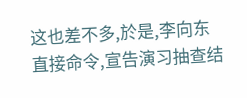这也差不多,於是,李向东直接命令,宣告演习抽查结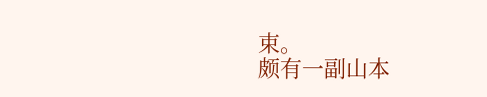束。
颇有一副山本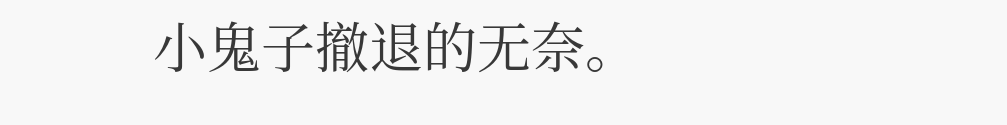小鬼子撤退的无奈。